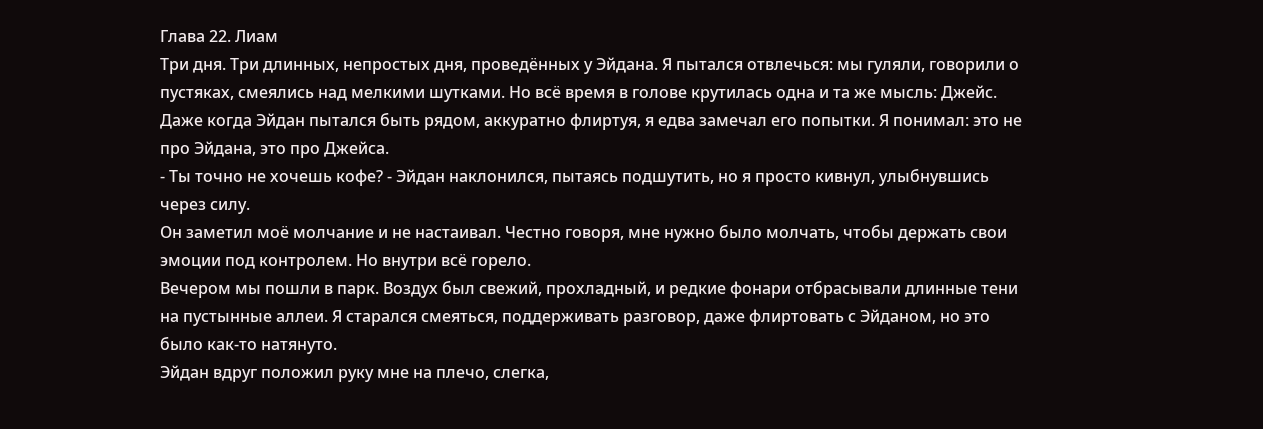Глава 22. Лиам
Три дня. Три длинных, непростых дня, проведённых у Эйдана. Я пытался отвлечься: мы гуляли, говорили о пустяках, смеялись над мелкими шутками. Но всё время в голове крутилась одна и та же мысль: Джейс. Даже когда Эйдан пытался быть рядом, аккуратно флиртуя, я едва замечал его попытки. Я понимал: это не про Эйдана, это про Джейса.
- Ты точно не хочешь кофе? - Эйдан наклонился, пытаясь подшутить, но я просто кивнул, улыбнувшись через силу.
Он заметил моё молчание и не настаивал. Честно говоря, мне нужно было молчать, чтобы держать свои эмоции под контролем. Но внутри всё горело.
Вечером мы пошли в парк. Воздух был свежий, прохладный, и редкие фонари отбрасывали длинные тени на пустынные аллеи. Я старался смеяться, поддерживать разговор, даже флиртовать с Эйданом, но это было как-то натянуто.
Эйдан вдруг положил руку мне на плечо, слегка,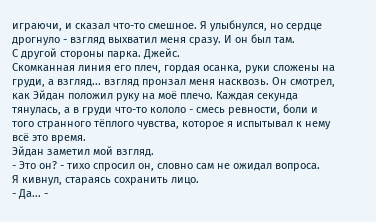играючи, и сказал что-то смешное. Я улыбнулся, но сердце дрогнуло - взгляд выхватил меня сразу. И он был там.
С другой стороны парка. Джейс.
Скомканная линия его плеч, гордая осанка, руки сложены на груди, а взгляд... взгляд пронзал меня насквозь. Он смотрел, как Эйдан положил руку на моё плечо. Каждая секунда тянулась, а в груди что-то кололо - смесь ревности, боли и того странного тёплого чувства, которое я испытывал к нему всё это время.
Эйдан заметил мой взгляд.
- Это он? - тихо спросил он, словно сам не ожидал вопроса.
Я кивнул, стараясь сохранить лицо.
- Да... -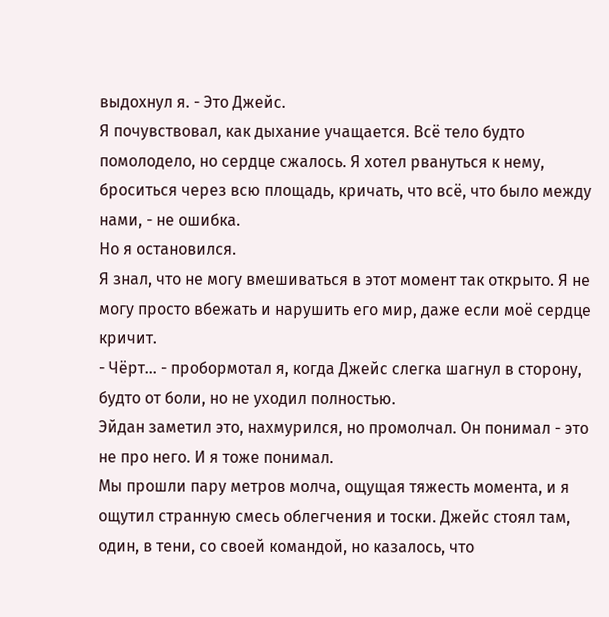выдохнул я. - Это Джейс.
Я почувствовал, как дыхание учащается. Всё тело будто помолодело, но сердце сжалось. Я хотел рвануться к нему, броситься через всю площадь, кричать, что всё, что было между нами, - не ошибка.
Но я остановился.
Я знал, что не могу вмешиваться в этот момент так открыто. Я не могу просто вбежать и нарушить его мир, даже если моё сердце кричит.
- Чёрт... - пробормотал я, когда Джейс слегка шагнул в сторону, будто от боли, но не уходил полностью.
Эйдан заметил это, нахмурился, но промолчал. Он понимал - это не про него. И я тоже понимал.
Мы прошли пару метров молча, ощущая тяжесть момента, и я ощутил странную смесь облегчения и тоски. Джейс стоял там, один, в тени, со своей командой, но казалось, что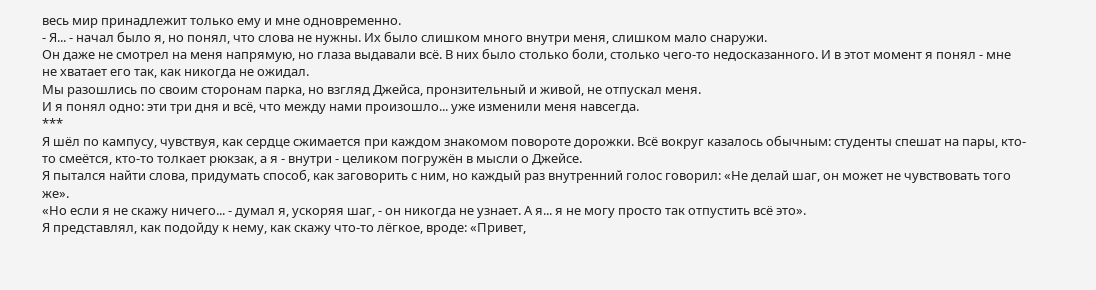весь мир принадлежит только ему и мне одновременно.
- Я... - начал было я, но понял, что слова не нужны. Их было слишком много внутри меня, слишком мало снаружи.
Он даже не смотрел на меня напрямую, но глаза выдавали всё. В них было столько боли, столько чего-то недосказанного. И в этот момент я понял - мне не хватает его так, как никогда не ожидал.
Мы разошлись по своим сторонам парка, но взгляд Джейса, пронзительный и живой, не отпускал меня.
И я понял одно: эти три дня и всё, что между нами произошло... уже изменили меня навсегда.
***
Я шёл по кампусу, чувствуя, как сердце сжимается при каждом знакомом повороте дорожки. Всё вокруг казалось обычным: студенты спешат на пары, кто-то смеётся, кто-то толкает рюкзак, а я - внутри - целиком погружён в мысли о Джейсе.
Я пытался найти слова, придумать способ, как заговорить с ним, но каждый раз внутренний голос говорил: «Не делай шаг, он может не чувствовать того же».
«Но если я не скажу ничего... - думал я, ускоряя шаг, - он никогда не узнает. А я... я не могу просто так отпустить всё это».
Я представлял, как подойду к нему, как скажу что-то лёгкое, вроде: «Привет,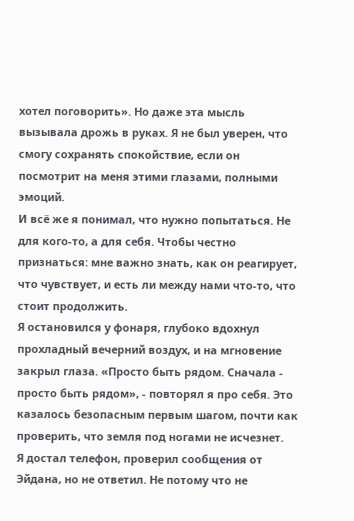хотел поговорить». Но даже эта мысль вызывала дрожь в руках. Я не был уверен, что смогу сохранять спокойствие, если он посмотрит на меня этими глазами, полными эмоций.
И всё же я понимал, что нужно попытаться. Не для кого-то, а для себя. Чтобы честно признаться: мне важно знать, как он реагирует, что чувствует, и есть ли между нами что-то, что стоит продолжить.
Я остановился у фонаря, глубоко вдохнул прохладный вечерний воздух, и на мгновение закрыл глаза. «Просто быть рядом. Сначала - просто быть рядом», - повторял я про себя. Это казалось безопасным первым шагом, почти как проверить, что земля под ногами не исчезнет.
Я достал телефон, проверил сообщения от Эйдана, но не ответил. Не потому что не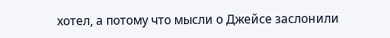хотел, а потому что мысли о Джейсе заслонили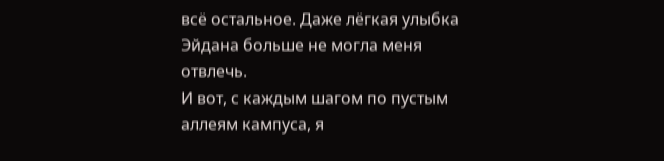всё остальное. Даже лёгкая улыбка Эйдана больше не могла меня отвлечь.
И вот, с каждым шагом по пустым аллеям кампуса, я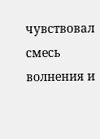чувствовал смесь волнения и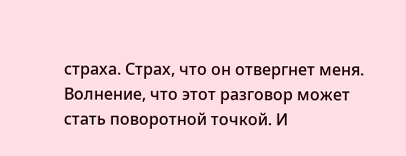страха. Страх, что он отвергнет меня. Волнение, что этот разговор может стать поворотной точкой. И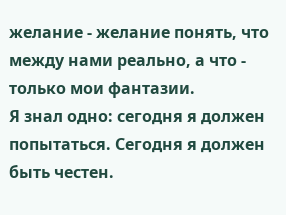желание - желание понять, что между нами реально, а что - только мои фантазии.
Я знал одно: сегодня я должен попытаться. Сегодня я должен быть честен.